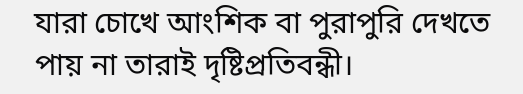যারা চোখে আংশিক বা পুরাপুরি দেখতে পায় না তারাই দৃষ্টিপ্রতিবন্ধী।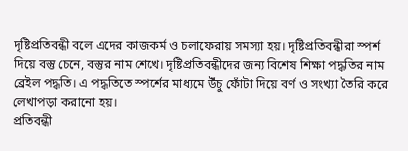দৃষ্টিপ্রতিবন্ধী বলে এদের কাজকর্ম ও চলাফেরায় সমস্যা হয়। দৃষ্টিপ্রতিবন্ধীরা স্পর্শ দিয়ে বস্তু চেনে, বস্তুর নাম শেখে। দৃষ্টিপ্রতিবন্ধীদের জন্য বিশেষ শিক্ষা পদ্ধতির নাম ব্রেইল পদ্ধতি। এ পদ্ধতিতে স্পর্শের মাধ্যমে উঁচু ফোঁটা দিয়ে বর্ণ ও সংখ্যা তৈরি করে লেখাপড়া করানো হয়।
প্রতিবন্ধী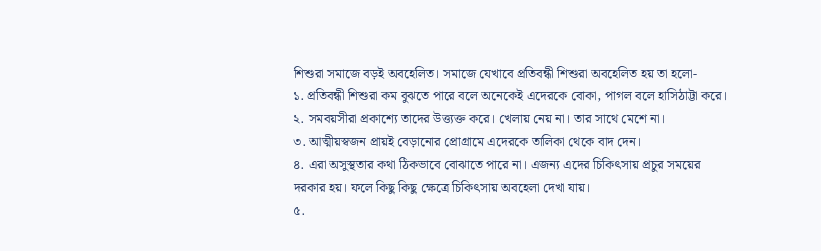শিশুরা সমাজে বড়ই অবহেলিত। সমাজে যেখাবে প্রতিবন্ধী শিশুরা অবহেলিত হয় তা হলো-
১. প্রতিবন্ধী শিশুরা কম বুঝতে পারে বলে অনেকেই এদেরকে বোকা, পাগল বলে হাসিঠাট্টা করে।
২. সমবয়সীরা প্রকাশ্যে তাদের উত্ত্যক্ত করে। খেলায় নেয় না। তার সাথে মেশে না।
৩. আত্মীয়স্বজন প্রায়ই বেড়ানোর প্রোগ্রামে এদেরকে তালিকা থেকে বাদ দেন।
৪. এরা অসুস্থতার কথা ঠিকভাবে বোঝাতে পারে না। এজন্য এদের চিকিৎসায় প্রচুর সময়ের দরকার হয়। ফলে কিছু কিছু ক্ষেত্রে চিকিৎসায় অবহেলা দেখা যায়।
৫.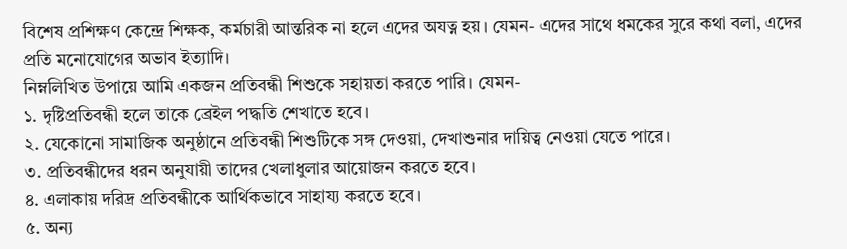বিশেষ প্রশিক্ষণ কেন্দ্রে শিক্ষক, কর্মচারী আন্তরিক না হলে এদের অযত্ন হয়। যেমন- এদের সাথে ধমকের সুরে কথা বলা, এদের প্রতি মনোযোগের অভাব ইত্যাদি।
নিম্নলিখিত উপায়ে আমি একজন প্রতিবন্ধী শিশুকে সহায়তা করতে পারি। যেমন-
১. দৃষ্টিপ্রতিবন্ধী হলে তাকে ব্রেইল পদ্ধতি শেখাতে হবে।
২. যেকোনো সামাজিক অনুষ্ঠানে প্রতিবন্ধী শিশুটিকে সঙ্গ দেওয়া, দেখাশুনার দায়িত্ব নেওয়া যেতে পারে।
৩. প্রতিবন্ধীদের ধরন অনুযায়ী তাদের খেলাধুলার আয়োজন করতে হবে।
৪. এলাকায় দরিদ্র প্রতিবন্ধীকে আর্থিকভাবে সাহায্য করতে হবে।
৫. অন্য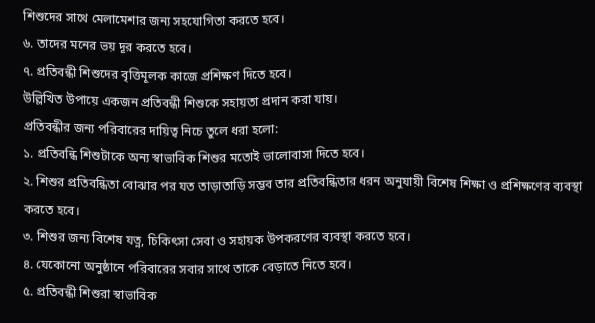শিশুদের সাথে মেলামেশার জন্য সহযোগিতা করতে হবে।
৬. তাদের মনের ভয় দূর করতে হবে।
৭. প্রতিবন্ধী শিশুদের বৃত্তিমূলক কাজে প্রশিক্ষণ দিতে হবে।
উল্লিখিত উপায়ে একজন প্রতিবন্ধী শিশুকে সহায়তা প্রদান করা যায়।
প্রতিবন্ধীর জন্য পরিবারের দায়িত্ব নিচে তুলে ধরা হলো:
১. প্রতিবন্ধি শিশুটাকে অন্য স্বাভাবিক শিশুর মতোই ভালোবাসা দিতে হবে।
২. শিশুর প্রতিবন্ধিতা বোঝার পর যত তাড়াতাড়ি সম্ভব তার প্রতিবন্ধিতার ধরন অনুযায়ী বিশেষ শিক্ষা ও প্রশিক্ষণের ব্যবস্থা করতে হবে।
৩. শিশুর জন্য বিশেষ যত্ন, চিকিৎসা সেবা ও সহায়ক উপকরণের ব্যবস্থা করতে হবে।
৪. যেকোনো অনুষ্ঠানে পরিবারের সবার সাথে তাকে বেড়াতে নিতে হবে।
৫. প্রতিবন্ধী শিশুরা স্বাভাবিক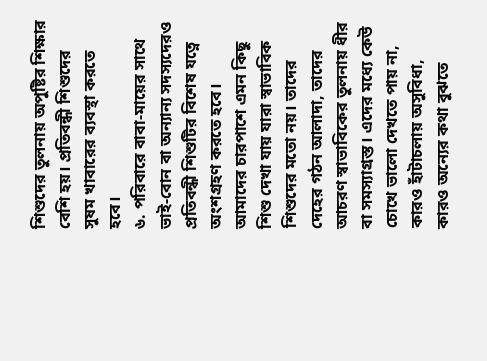শিশুদের তুলনায় অপুষ্টির শিক্ষার বেশি হয়। প্রতিবন্ধী শিশুদের সুষম খাবারের ব্যবস্থা করতে হবে।
৬. পরিবারে বাবা-মায়ের সাথে ভাই-বোন বা অন্যান্য সদস্যদেরও প্রতিবন্ধী শিশুটির বিশেষ যত্নে অংশগ্রহণ করতে হবে।
আমাদের চারপাশে এমন কিছু শিশু দেখা যায় যারা স্বাভাবিক শিশুদের মতো নয়। তাদের দেহের গঠন আলাদা, তাদের আচরণ স্বাভাবিকের তুলনায় ধীর বা সমস্যাগ্রস্ত। এদের মধ্যে কেউ চোখে ভালো দেখতে পায় না, কারও হাঁটাচলায় অসুবিধা, কারও অন্যের কথা বুঝতে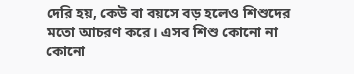দেরি হয়, কেউ বা বয়সে বড় হলেও শিশুদের মতো আচরণ করে। এসব শিশু কোনো না কোনো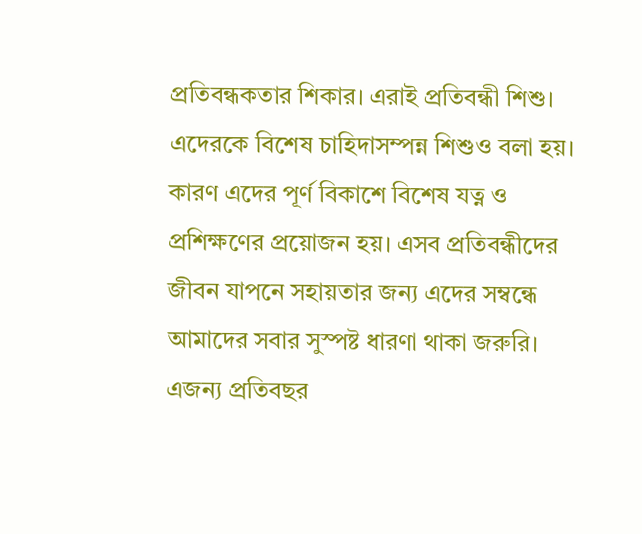প্রতিবন্ধকতার শিকার। এরাই প্রতিবন্ধী শিশু। এদেরকে বিশেষ চাহিদাসম্পন্ন শিশুও বলা হয়। কারণ এদের পূর্ণ বিকাশে বিশেষ যত্ন ও প্রশিক্ষণের প্রয়োজন হয়। এসব প্রতিবন্ধীদের জীবন যাপনে সহায়তার জন্য এদের সম্বন্ধে আমাদের সবার সুস্পষ্ট ধারণা থাকা জরুরি। এজন্য প্রতিবছর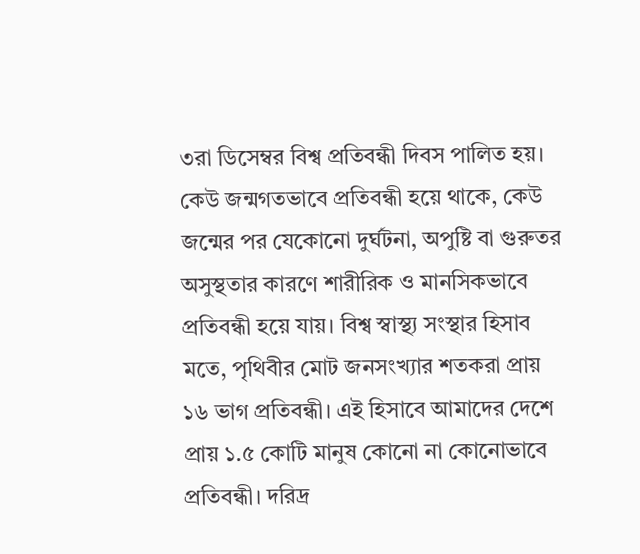৩রা ডিসেম্বর বিশ্ব প্রতিবন্ধী দিবস পালিত হয়।
কেউ জন্মগতভাবে প্রতিবন্ধী হয়ে থাকে, কেউ জন্মের পর যেকোনো দুর্ঘটনা, অপুষ্টি বা গুরুতর অসুস্থতার কারণে শারীরিক ও মানসিকভাবে প্রতিবন্ধী হয়ে যায়। বিশ্ব স্বাস্থ্য সংস্থার হিসাব মতে, পৃথিবীর মোট জনসংখ্যার শতকরা প্রায় ১৬ ভাগ প্রতিবন্ধী। এই হিসাবে আমাদের দেশে প্রায় ১.৫ কোটি মানুষ কোনো না কোনোভাবে প্রতিবন্ধী। দরিদ্র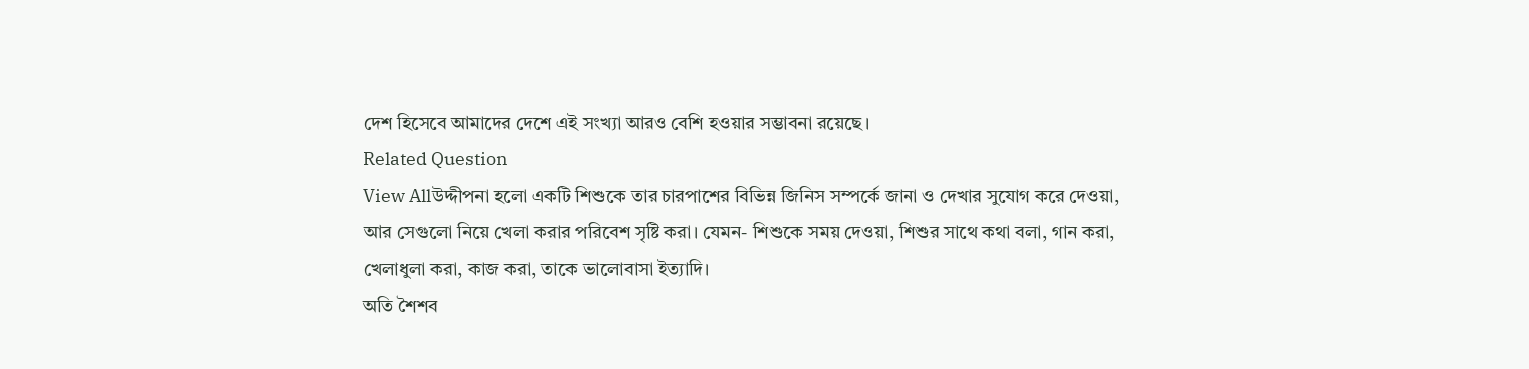দেশ হিসেবে আমাদের দেশে এই সংখ্যা আরও বেশি হওয়ার সম্ভাবনা রয়েছে।
Related Question
View Allউদ্দীপনা হলো একটি শিশুকে তার চারপাশের বিভিন্ন জিনিস সম্পর্কে জানা ও দেখার সুযোগ করে দেওয়া, আর সেগুলো নিয়ে খেলা করার পরিবেশ সৃষ্টি করা। যেমন- শিশুকে সময় দেওয়া, শিশুর সাথে কথা বলা, গান করা, খেলাধুলা করা, কাজ করা, তাকে ভালোবাসা ইত্যাদি।
অতি শৈশব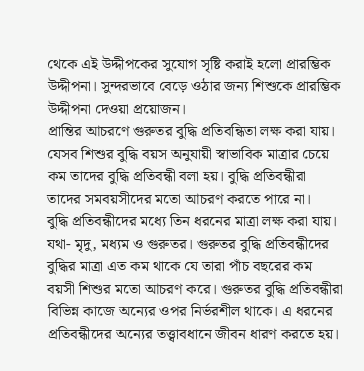থেকে এই উদ্দীপকের সুযোগ সৃষ্টি করাই হলো প্রারম্ভিক উদ্দীপনা। সুন্দরভাবে বেড়ে ওঠার জন্য শিশুকে প্রারম্ভিক উদ্দীপনা দেওয়া প্রয়োজন।
প্রান্তির আচরণে গুরুতর বুদ্ধি প্রতিবন্ধিতা লক্ষ করা যায়।
যেসব শিশুর বুদ্ধি বয়স অনুযায়ী স্বাভাবিক মাত্রার চেয়ে কম তাদের বুদ্ধি প্রতিবন্ধী বলা হয়। বুদ্ধি প্রতিবন্ধীরা তাদের সমবয়সীদের মতো আচরণ করতে পারে না।
বুদ্ধি প্রতিবন্ধীদের মধ্যে তিন ধরনের মাত্রা লক্ষ করা যায়। যথা- মৃদু, মধ্যম ও গুরুতর। গুরুতর বুদ্ধি প্রতিবন্ধীদের বুদ্ধির মাত্রা এত কম থাকে যে তারা পাঁচ বছরের কম বয়সী শিশুর মতো আচরণ করে। গুরুতর বুদ্ধি প্রতিবন্ধীরা বিভিন্ন কাজে অন্যের ওপর নির্ভরশীল থাকে। এ ধরনের প্রতিবন্ধীদের অন্যের তত্ত্বাবধানে জীবন ধারণ করতে হয়।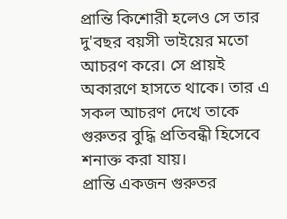প্রান্তি কিশোরী হলেও সে তার দু'বছর বয়সী ভাইয়ের মতো আচরণ করে। সে প্রায়ই অকারণে হাসতে থাকে। তার এ সকল আচরণ দেখে তাকে গুরুতর বুদ্ধি প্রতিবন্ধী হিসেবে শনাক্ত করা যায়।
প্রান্তি একজন গুরুতর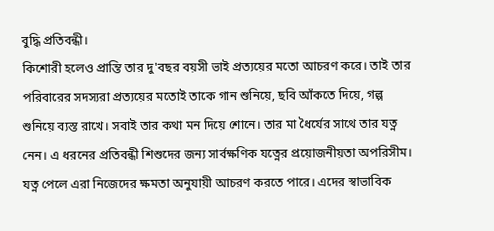বুদ্ধি প্রতিবন্ধী।
কিশোরী হলেও প্রান্তি তার দু'বছর বয়সী ভাই প্রত্যয়ের মতো আচরণ করে। তাই তার পরিবারের সদস্যরা প্রত্যয়ের মতোই তাকে গান শুনিয়ে, ছবি আঁকতে দিয়ে, গল্প শুনিয়ে ব্যস্ত রাখে। সবাই তার কথা মন দিয়ে শোনে। তার মা ধৈর্যের সাথে তার যত্ন নেন। এ ধরনের প্রতিবন্ধী শিশুদের জন্য সার্বক্ষণিক যত্নের প্রয়োজনীয়তা অপরিসীম। যত্ন পেলে এরা নিজেদের ক্ষমতা অনুযায়ী আচরণ করতে পারে। এদের স্বাভাবিক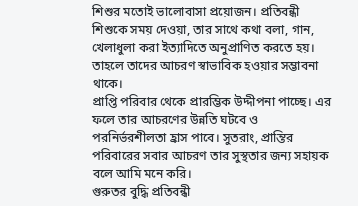শিশুর মতোই ভালোবাসা প্রয়োজন। প্রতিবন্ধী শিশুকে সময় দেওয়া, তার সাথে কথা বলা, গান, খেলাধুলা করা ইত্যাদিতে অনুপ্রাণিত করতে হয়। তাহলে তাদের আচরণ স্বাভাবিক হওয়ার সম্ভাবনা থাকে।
প্রাপ্তি পরিবার থেকে প্রারম্ভিক উদ্দীপনা পাচ্ছে। এর ফলে তার আচরণের উন্নতি ঘটবে ও পরনির্ভরশীলতা হ্রাস পাবে। সুতরাং, প্রান্তির পরিবারের সবার আচরণ তার সুস্থতার জন্য সহায়ক বলে আমি মনে করি।
গুরুতর বুদ্ধি প্রতিবন্ধী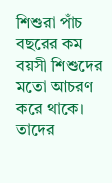শিশুরা পাঁচ বছরের কম বয়সী শিশুদের মতো আচরণ করে থাকে। তাদের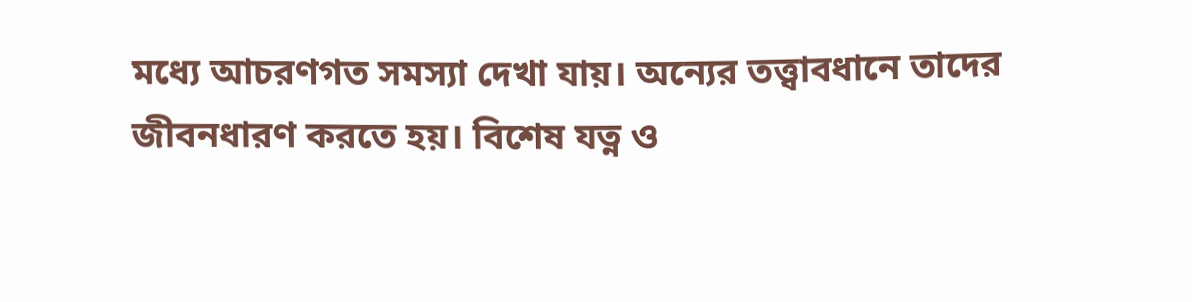মধ্যে আচরণগত সমস্যা দেখা যায়। অন্যের তত্ত্বাবধানে তাদের জীবনধারণ করতে হয়। বিশেষ যত্ন ও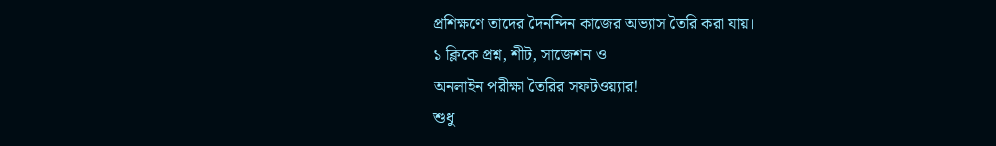প্রশিক্ষণে তাদের দৈনন্দিন কাজের অভ্যাস তৈরি করা যায়।
১ ক্লিকে প্রশ্ন, শীট, সাজেশন ও
অনলাইন পরীক্ষা তৈরির সফটওয়্যার!
শুধু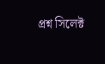প্রশ্ন সিলেক্ট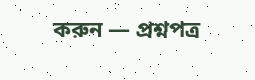করুন — প্রশ্নপত্র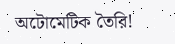অটোমেটিক তৈরি!